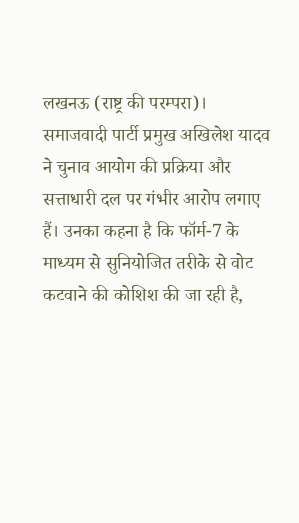लखनऊ (राष्ट्र की परम्परा)। समाजवादी पार्टी प्रमुख अखिलेश यादव ने चुनाव आयोग की प्रक्रिया और सत्ताधारी दल पर गंभीर आरोप लगाए हैं। उनका कहना है कि फॉर्म-7 के माध्यम से सुनियोजित तरीके से वोट कटवाने की कोशिश की जा रही है,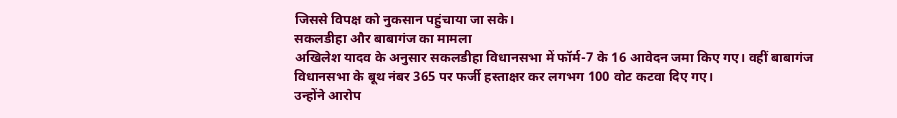जिससे विपक्ष को नुकसान पहुंचाया जा सके।
सकलडीहा और बाबागंज का मामला
अखिलेश यादव के अनुसार सकलडीहा विधानसभा में फॉर्म-7 के 16 आवेदन जमा किए गए। वहीं बाबागंज विधानसभा के बूथ नंबर 365 पर फर्जी हस्ताक्षर कर लगभग 100 वोट कटवा दिए गए।
उन्होंने आरोप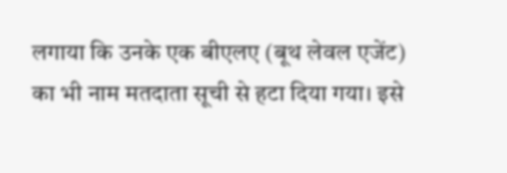लगाया कि उनके एक बीएलए (बूथ लेवल एजेंट) का भी नाम मतदाता सूची से हटा दिया गया। इसे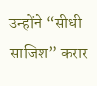उन्होंने “सीधी साजिश” करार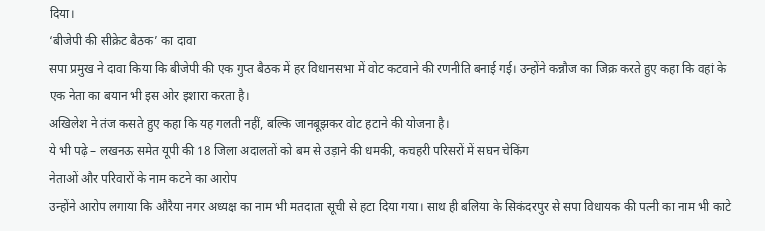दिया।
‘बीजेपी की सीक्रेट बैठक’ का दावा
सपा प्रमुख ने दावा किया कि बीजेपी की एक गुप्त बैठक में हर विधानसभा में वोट कटवाने की रणनीति बनाई गई। उन्होंने कन्नौज का जिक्र करते हुए कहा कि वहां के एक नेता का बयान भी इस ओर इशारा करता है।
अखिलेश ने तंज कसते हुए कहा कि यह गलती नहीं, बल्कि जानबूझकर वोट हटाने की योजना है।
ये भी पढ़े – लखनऊ समेत यूपी की 18 जिला अदालतों को बम से उड़ाने की धमकी, कचहरी परिसरों में सघन चेकिंग
नेताओं और परिवारों के नाम कटने का आरोप
उन्होंने आरोप लगाया कि औरैया नगर अध्यक्ष का नाम भी मतदाता सूची से हटा दिया गया। साथ ही बलिया के सिकंदरपुर से सपा विधायक की पत्नी का नाम भी काटे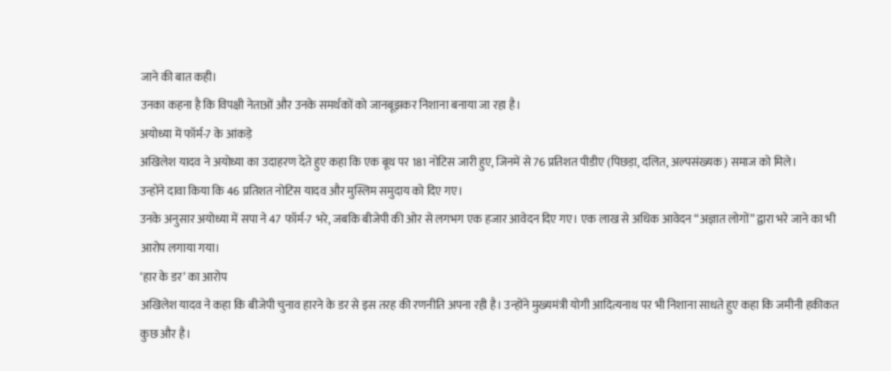जाने की बात कही।
उनका कहना है कि विपक्षी नेताओं और उनके समर्थकों को जानबूझकर निशाना बनाया जा रहा है।
अयोध्या में फॉर्म-7 के आंकड़े
अखिलेश यादव ने अयोध्या का उदाहरण देते हुए कहा कि एक बूथ पर 181 नोटिस जारी हुए, जिनमें से 76 प्रतिशत पीडीए (पिछड़ा, दलित, अल्पसंख्यक) समाज को मिले।
उन्होंने दावा किया कि 46 प्रतिशत नोटिस यादव और मुस्लिम समुदाय को दिए गए।
उनके अनुसार अयोध्या में सपा ने 47 फॉर्म-7 भरे, जबकि बीजेपी की ओर से लगभग एक हजार आवेदन दिए गए। एक लाख से अधिक आवेदन “अज्ञात लोगों” द्वारा भरे जाने का भी आरोप लगाया गया।
‘हार के डर’ का आरोप
अखिलेश यादव ने कहा कि बीजेपी चुनाव हारने के डर से इस तरह की रणनीति अपना रही है। उन्होंने मुख्यमंत्री योगी आदित्यनाथ पर भी निशाना साधते हुए कहा कि जमीनी हकीकत कुछ और है।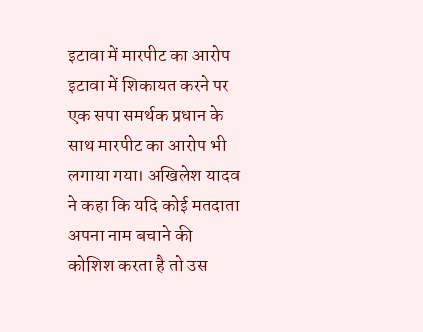इटावा में मारपीट का आरोप
इटावा में शिकायत करने पर एक सपा समर्थक प्रधान के साथ मारपीट का आरोप भी लगाया गया। अखिलेश यादव ने कहा कि यदि कोई मतदाता अपना नाम बचाने की कोशिश करता है तो उस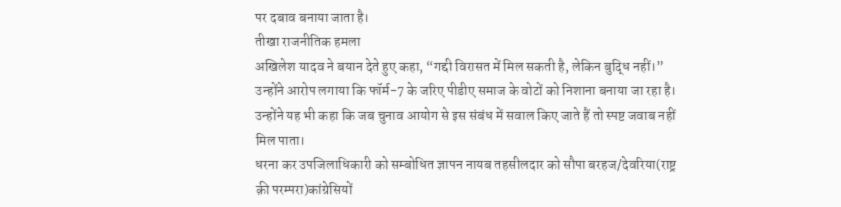पर दबाव बनाया जाता है।
तीखा राजनीतिक हमला
अखिलेश यादव ने बयान देते हुए कहा, “गद्दी विरासत में मिल सकती है, लेकिन बुद्धि नहीं।” उन्होंने आरोप लगाया कि फॉर्म-7 के जरिए पीडीए समाज के वोटों को निशाना बनाया जा रहा है।
उन्होंने यह भी कहा कि जब चुनाव आयोग से इस संबंध में सवाल किए जाते हैं तो स्पष्ट जवाब नहीं मिल पाता।
धरना कर उपजिलाधिकारी को सम्बोधित ज्ञापन नायब तहसीलदार को सौपा बरहज/देवरिया(राष्ट्र क़ी परम्परा)कांग्रेसियों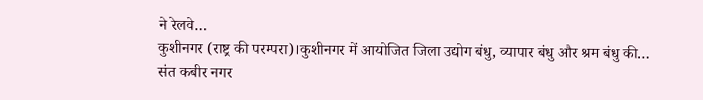ने रेलवे…
कुशीनगर (राष्ट्र की परम्परा)।कुशीनगर में आयोजित जिला उद्योग बंधु, व्यापार बंधु और श्रम बंधु की…
संत कबीर नगर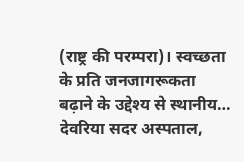(राष्ट्र की परम्परा)। स्वच्छता के प्रति जनजागरूकता बढ़ाने के उद्देश्य से स्थानीय…
देवरिया सदर अस्पताल,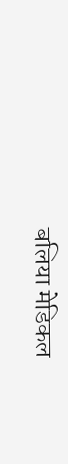बलिया मेडिकल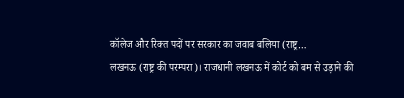कॉलेज और रिक्त पदों पर सरकार का जवाब बलिया (राष्ट्र…
लखनऊ (राष्ट्र की परम्परा)। राजधानी लखनऊ में कोर्ट को बम से उड़ाने की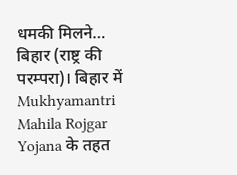धमकी मिलने…
बिहार (राष्ट्र की परम्परा)। बिहार में Mukhyamantri Mahila Rojgar Yojana के तहत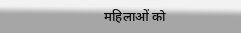महिलाओं को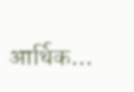आर्थिक…